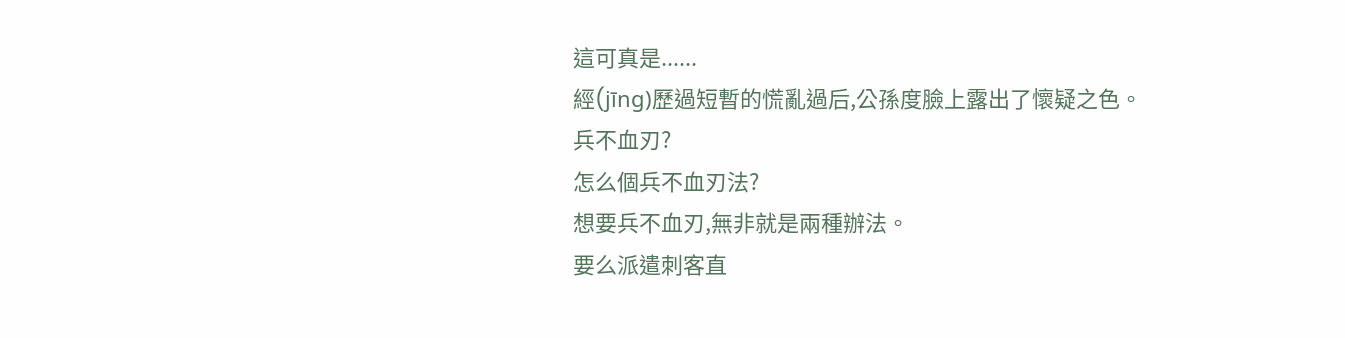這可真是......
經(jīng)歷過短暫的慌亂過后,公孫度臉上露出了懷疑之色。
兵不血刃?
怎么個兵不血刃法?
想要兵不血刃,無非就是兩種辦法。
要么派遣刺客直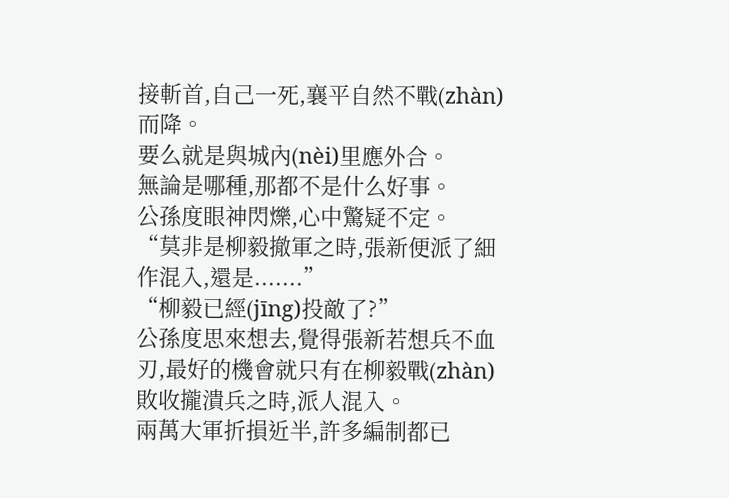接斬首,自己一死,襄平自然不戰(zhàn)而降。
要么就是與城內(nèi)里應外合。
無論是哪種,那都不是什么好事。
公孫度眼神閃爍,心中驚疑不定。
“莫非是柳毅撤軍之時,張新便派了細作混入,還是.......”
“柳毅已經(jīng)投敵了?”
公孫度思來想去,覺得張新若想兵不血刃,最好的機會就只有在柳毅戰(zhàn)敗收攏潰兵之時,派人混入。
兩萬大軍折損近半,許多編制都已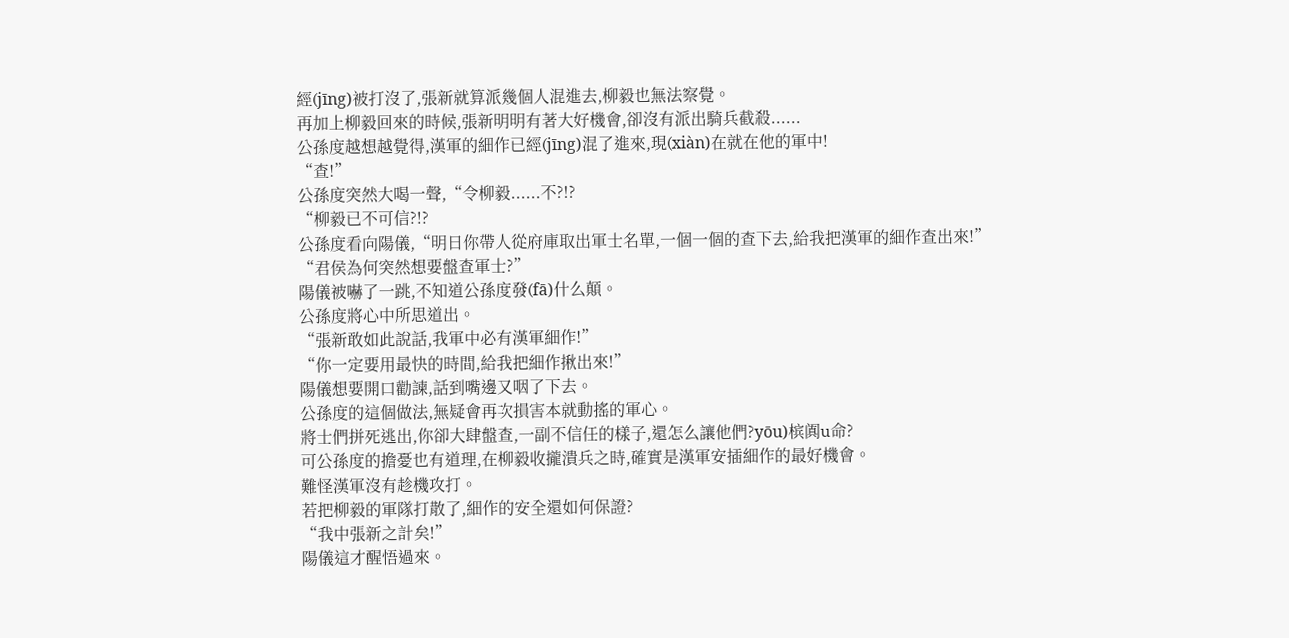經(jīng)被打沒了,張新就算派幾個人混進去,柳毅也無法察覺。
再加上柳毅回來的時候,張新明明有著大好機會,卻沒有派出騎兵截殺......
公孫度越想越覺得,漢軍的細作已經(jīng)混了進來,現(xiàn)在就在他的軍中!
“查!”
公孫度突然大喝一聲,“令柳毅......不?!?
“柳毅已不可信?!?
公孫度看向陽儀,“明日你帶人從府庫取出軍士名單,一個一個的查下去,給我把漢軍的細作查出來!”
“君侯為何突然想要盤查軍士?”
陽儀被嚇了一跳,不知道公孫度發(fā)什么顛。
公孫度將心中所思道出。
“張新敢如此說話,我軍中必有漢軍細作!”
“你一定要用最快的時間,給我把細作揪出來!”
陽儀想要開口勸諫,話到嘴邊又咽了下去。
公孫度的這個做法,無疑會再次損害本就動搖的軍心。
將士們拼死逃出,你卻大肆盤查,一副不信任的樣子,還怎么讓他們?yōu)槟阗u命?
可公孫度的擔憂也有道理,在柳毅收攏潰兵之時,確實是漢軍安插細作的最好機會。
難怪漢軍沒有趁機攻打。
若把柳毅的軍隊打散了,細作的安全還如何保證?
“我中張新之計矣!”
陽儀這才醒悟過來。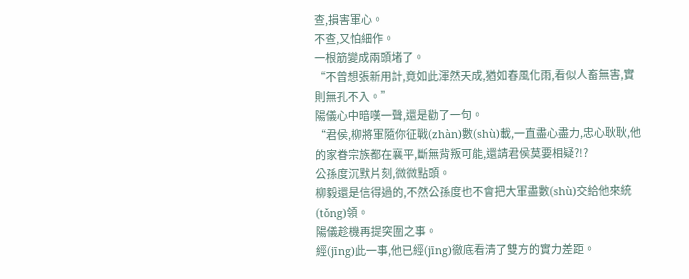查,損害軍心。
不查,又怕細作。
一根筋變成兩頭堵了。
“不曾想張新用計,竟如此渾然天成,猶如春風化雨,看似人畜無害,實則無孔不入。”
陽儀心中暗嘆一聲,還是勸了一句。
“君侯,柳將軍隨你征戰(zhàn)數(shù)載,一直盡心盡力,忠心耿耿,他的家眷宗族都在襄平,斷無背叛可能,還請君侯莫要相疑?!?
公孫度沉默片刻,微微點頭。
柳毅還是信得過的,不然公孫度也不會把大軍盡數(shù)交給他來統(tǒng)領。
陽儀趁機再提突圍之事。
經(jīng)此一事,他已經(jīng)徹底看清了雙方的實力差距。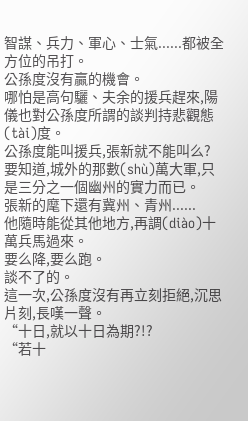智謀、兵力、軍心、士氣......都被全方位的吊打。
公孫度沒有贏的機會。
哪怕是高句驪、夫余的援兵趕來,陽儀也對公孫度所謂的談判持悲觀態(tài)度。
公孫度能叫援兵,張新就不能叫么?
要知道,城外的那數(shù)萬大軍,只是三分之一個幽州的實力而已。
張新的麾下還有冀州、青州......
他隨時能從其他地方,再調(diào)十萬兵馬過來。
要么降,要么跑。
談不了的。
這一次,公孫度沒有再立刻拒絕,沉思片刻,長嘆一聲。
“十日,就以十日為期?!?
“若十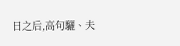日之后,高句驪、夫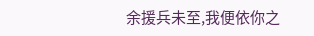余援兵未至,我便依你之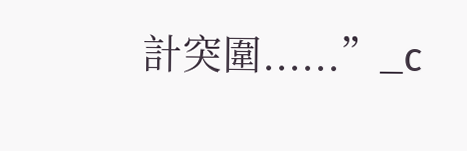計突圍......”_c